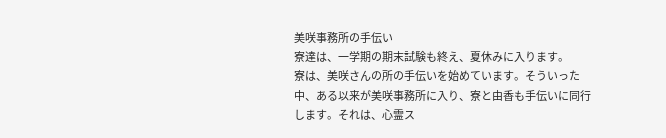美咲事務所の手伝い
寮達は、一学期の期末試験も終え、夏休みに入ります。
寮は、美咲さんの所の手伝いを始めています。そういった中、ある以来が美咲事務所に入り、寮と由香も手伝いに同行します。それは、心霊ス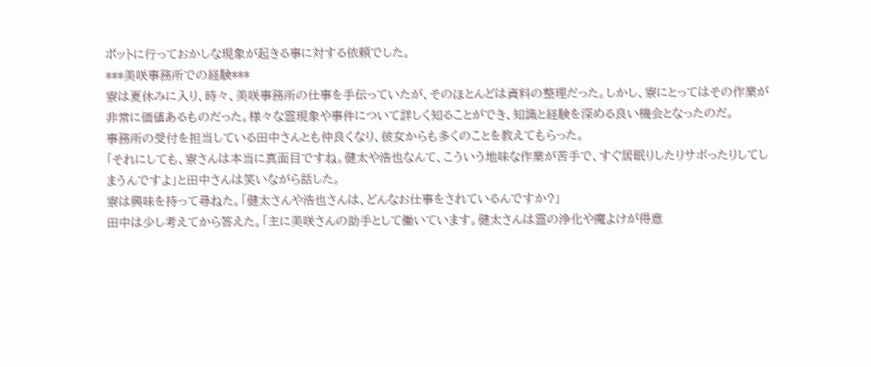ポットに行っておかしな現象が起きる事に対する依頼でした。
***美咲事務所での経験***
寮は夏休みに入り、時々、美咲事務所の仕事を手伝っていたが、そのほとんどは資料の整理だった。しかし、寮にとってはその作業が非常に価値あるものだった。様々な霊現象や事件について詳しく知ることができ、知識と経験を深める良い機会となったのだ。
事務所の受付を担当している田中さんとも仲良くなり、彼女からも多くのことを教えてもらった。
「それにしても、寮さんは本当に真面目ですね。健太や浩也なんて、こういう地味な作業が苦手で、すぐ居眠りしたりサボったりしてしまうんですよ」と田中さんは笑いながら話した。
寮は興味を持って尋ねた。「健太さんや浩也さんは、どんなお仕事をされているんですか?」
田中は少し考えてから答えた。「主に美咲さんの助手として働いています。健太さんは霊の浄化や魔よけが得意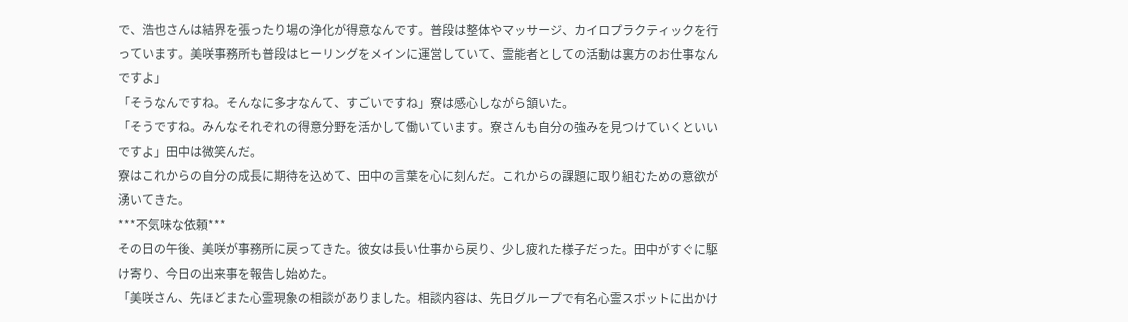で、浩也さんは結界を張ったり場の浄化が得意なんです。普段は整体やマッサージ、カイロプラクティックを行っています。美咲事務所も普段はヒーリングをメインに運営していて、霊能者としての活動は裏方のお仕事なんですよ」
「そうなんですね。そんなに多才なんて、すごいですね」寮は感心しながら頷いた。
「そうですね。みんなそれぞれの得意分野を活かして働いています。寮さんも自分の強みを見つけていくといいですよ」田中は微笑んだ。
寮はこれからの自分の成長に期待を込めて、田中の言葉を心に刻んだ。これからの課題に取り組むための意欲が湧いてきた。
***不気味な依頼***
その日の午後、美咲が事務所に戻ってきた。彼女は長い仕事から戻り、少し疲れた様子だった。田中がすぐに駆け寄り、今日の出来事を報告し始めた。
「美咲さん、先ほどまた心霊現象の相談がありました。相談内容は、先日グループで有名心霊スポットに出かけ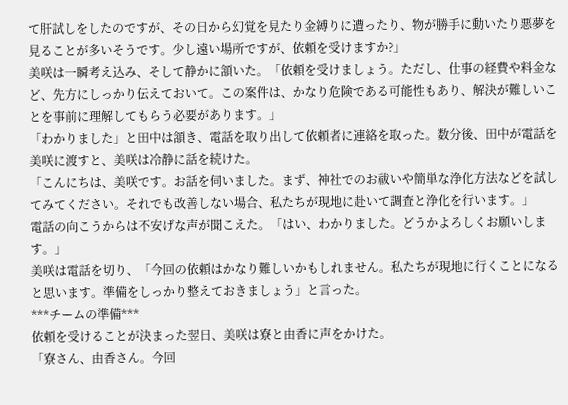て肝試しをしたのですが、その日から幻覚を見たり金縛りに遭ったり、物が勝手に動いたり悪夢を見ることが多いそうです。少し遠い場所ですが、依頼を受けますか?」
美咲は一瞬考え込み、そして静かに頷いた。「依頼を受けましょう。ただし、仕事の経費や料金など、先方にしっかり伝えておいて。この案件は、かなり危険である可能性もあり、解決が難しいことを事前に理解してもらう必要があります。」
「わかりました」と田中は頷き、電話を取り出して依頼者に連絡を取った。数分後、田中が電話を美咲に渡すと、美咲は冷静に話を続けた。
「こんにちは、美咲です。お話を伺いました。まず、神社でのお祓いや簡単な浄化方法などを試してみてください。それでも改善しない場合、私たちが現地に赴いて調査と浄化を行います。」
電話の向こうからは不安げな声が聞こえた。「はい、わかりました。どうかよろしくお願いします。」
美咲は電話を切り、「今回の依頼はかなり難しいかもしれません。私たちが現地に行くことになると思います。準備をしっかり整えておきましょう」と言った。
***チームの準備***
依頼を受けることが決まった翌日、美咲は寮と由香に声をかけた。
「寮さん、由香さん。今回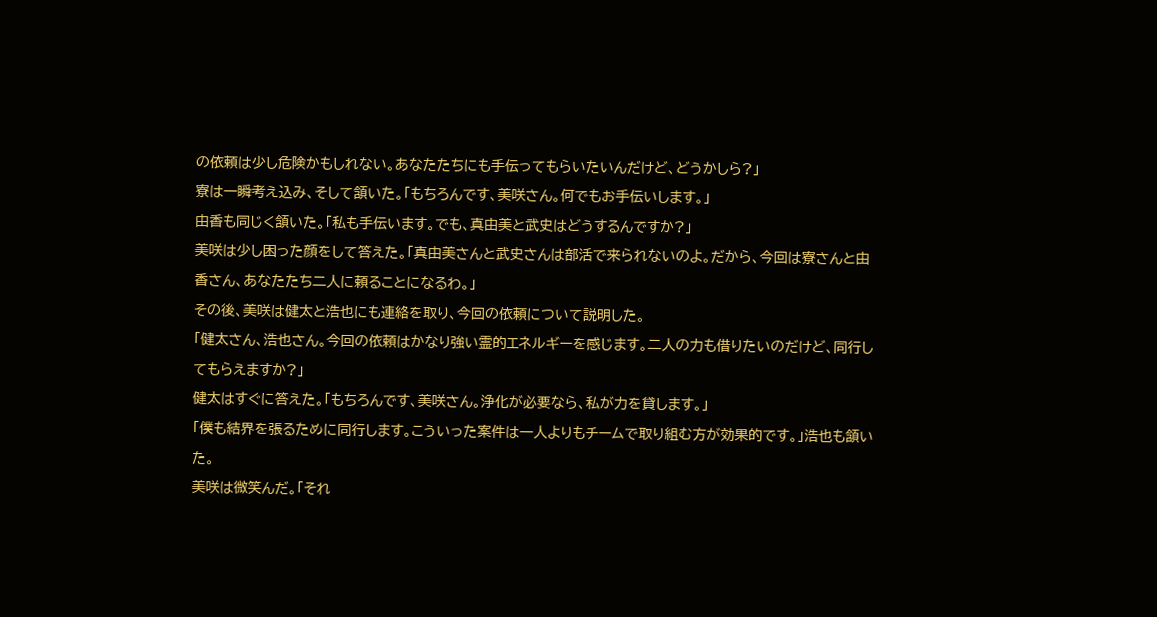の依頼は少し危険かもしれない。あなたたちにも手伝ってもらいたいんだけど、どうかしら?」
寮は一瞬考え込み、そして頷いた。「もちろんです、美咲さん。何でもお手伝いします。」
由香も同じく頷いた。「私も手伝います。でも、真由美と武史はどうするんですか?」
美咲は少し困った顔をして答えた。「真由美さんと武史さんは部活で来られないのよ。だから、今回は寮さんと由香さん、あなたたち二人に頼ることになるわ。」
その後、美咲は健太と浩也にも連絡を取り、今回の依頼について説明した。
「健太さん、浩也さん。今回の依頼はかなり強い霊的エネルギーを感じます。二人の力も借りたいのだけど、同行してもらえますか?」
健太はすぐに答えた。「もちろんです、美咲さん。浄化が必要なら、私が力を貸します。」
「僕も結界を張るために同行します。こういった案件は一人よりもチームで取り組む方が効果的です。」浩也も頷いた。
美咲は微笑んだ。「それ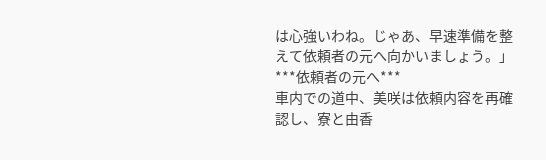は心強いわね。じゃあ、早速準備を整えて依頼者の元へ向かいましょう。」
***依頼者の元へ***
車内での道中、美咲は依頼内容を再確認し、寮と由香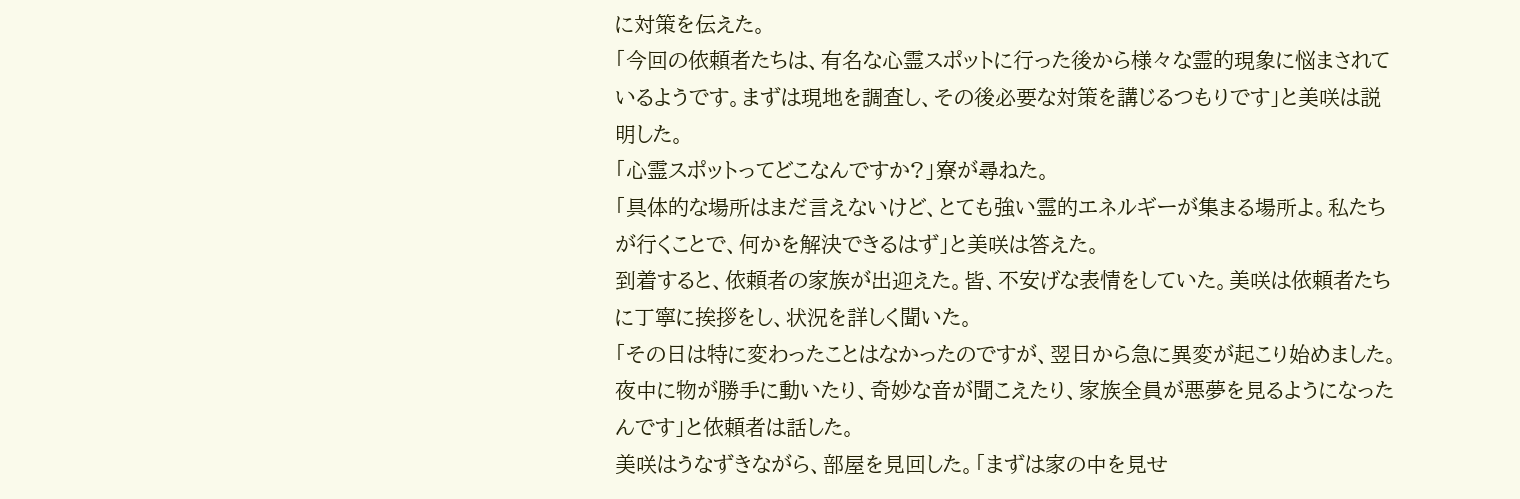に対策を伝えた。
「今回の依頼者たちは、有名な心霊スポットに行った後から様々な霊的現象に悩まされているようです。まずは現地を調査し、その後必要な対策を講じるつもりです」と美咲は説明した。
「心霊スポットってどこなんですか?」寮が尋ねた。
「具体的な場所はまだ言えないけど、とても強い霊的エネルギーが集まる場所よ。私たちが行くことで、何かを解決できるはず」と美咲は答えた。
到着すると、依頼者の家族が出迎えた。皆、不安げな表情をしていた。美咲は依頼者たちに丁寧に挨拶をし、状況を詳しく聞いた。
「その日は特に変わったことはなかったのですが、翌日から急に異変が起こり始めました。夜中に物が勝手に動いたり、奇妙な音が聞こえたり、家族全員が悪夢を見るようになったんです」と依頼者は話した。
美咲はうなずきながら、部屋を見回した。「まずは家の中を見せ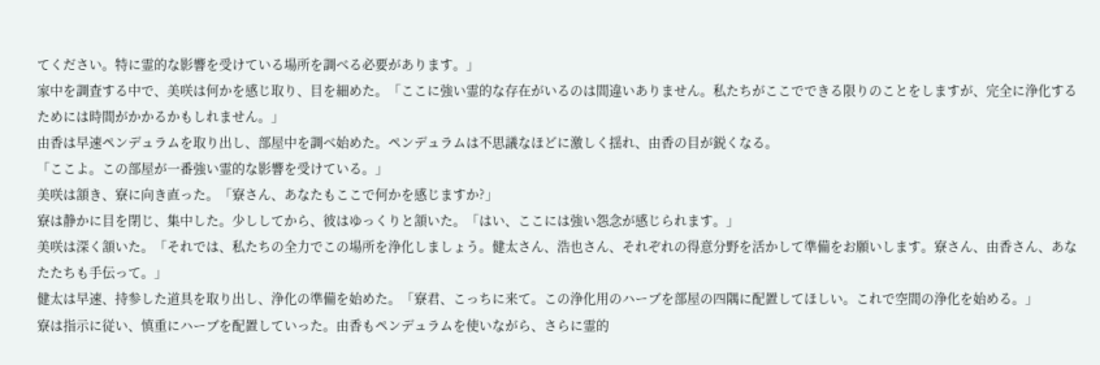てください。特に霊的な影響を受けている場所を調べる必要があります。」
家中を調査する中で、美咲は何かを感じ取り、目を細めた。「ここに強い霊的な存在がいるのは間違いありません。私たちがここでできる限りのことをしますが、完全に浄化するためには時間がかかるかもしれません。」
由香は早速ペンデュラムを取り出し、部屋中を調べ始めた。ペンデュラムは不思議なほどに激しく揺れ、由香の目が鋭くなる。
「ここよ。この部屋が一番強い霊的な影響を受けている。」
美咲は頷き、寮に向き直った。「寮さん、あなたもここで何かを感じますか?」
寮は静かに目を閉じ、集中した。少ししてから、彼はゆっくりと頷いた。「はい、ここには強い怨念が感じられます。」
美咲は深く頷いた。「それでは、私たちの全力でこの場所を浄化しましょう。健太さん、浩也さん、それぞれの得意分野を活かして準備をお願いします。寮さん、由香さん、あなたたちも手伝って。」
健太は早速、持参した道具を取り出し、浄化の準備を始めた。「寮君、こっちに来て。この浄化用のハーブを部屋の四隅に配置してほしい。これで空間の浄化を始める。」
寮は指示に従い、慎重にハーブを配置していった。由香もペンデュラムを使いながら、さらに霊的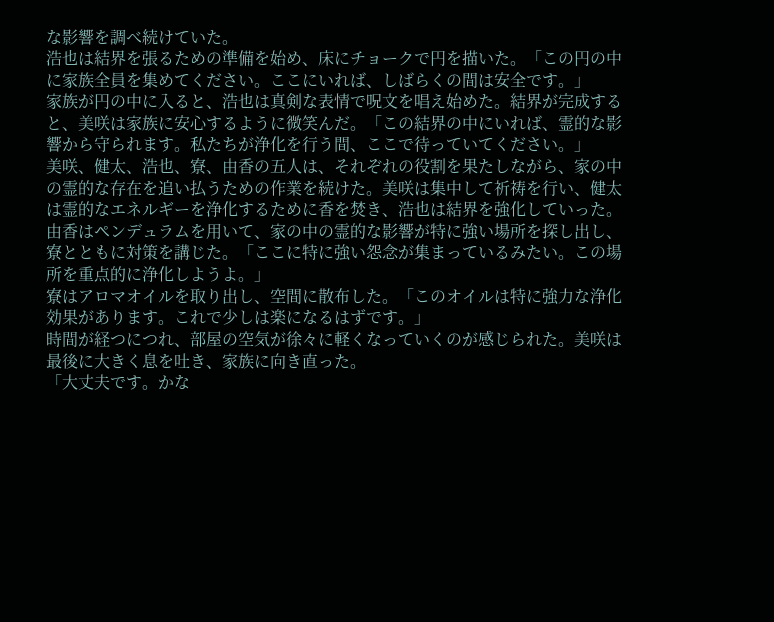な影響を調べ続けていた。
浩也は結界を張るための準備を始め、床にチョークで円を描いた。「この円の中に家族全員を集めてください。ここにいれば、しばらくの間は安全です。」
家族が円の中に入ると、浩也は真剣な表情で呪文を唱え始めた。結界が完成すると、美咲は家族に安心するように微笑んだ。「この結界の中にいれば、霊的な影響から守られます。私たちが浄化を行う間、ここで待っていてください。」
美咲、健太、浩也、寮、由香の五人は、それぞれの役割を果たしながら、家の中の霊的な存在を追い払うための作業を続けた。美咲は集中して祈祷を行い、健太は霊的なエネルギーを浄化するために香を焚き、浩也は結界を強化していった。
由香はペンデュラムを用いて、家の中の霊的な影響が特に強い場所を探し出し、寮とともに対策を講じた。「ここに特に強い怨念が集まっているみたい。この場所を重点的に浄化しようよ。」
寮はアロマオイルを取り出し、空間に散布した。「このオイルは特に強力な浄化効果があります。これで少しは楽になるはずです。」
時間が経つにつれ、部屋の空気が徐々に軽くなっていくのが感じられた。美咲は最後に大きく息を吐き、家族に向き直った。
「大丈夫です。かな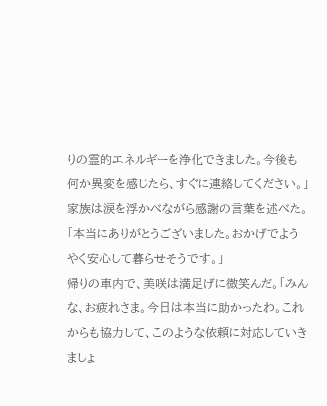りの霊的エネルギーを浄化できました。今後も何か異変を感じたら、すぐに連絡してください。」
家族は涙を浮かべながら感謝の言葉を述べた。「本当にありがとうございました。おかげでようやく安心して暮らせそうです。」
帰りの車内で、美咲は満足げに微笑んだ。「みんな、お疲れさま。今日は本当に助かったわ。これからも協力して、このような依頼に対応していきましょ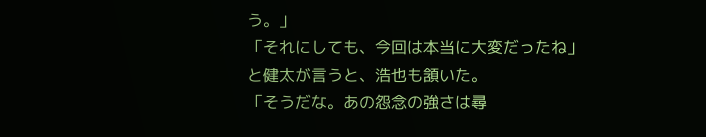う。」
「それにしても、今回は本当に大変だったね」と健太が言うと、浩也も頷いた。
「そうだな。あの怨念の強さは尋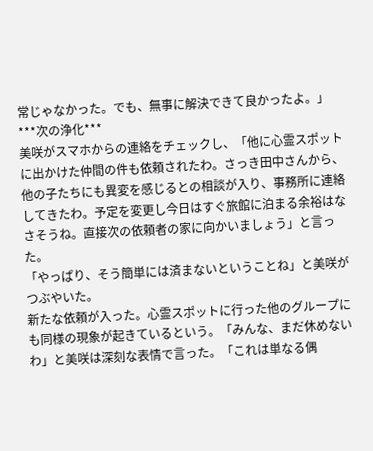常じゃなかった。でも、無事に解決できて良かったよ。」
***次の浄化***
美咲がスマホからの連絡をチェックし、「他に心霊スポットに出かけた仲間の件も依頼されたわ。さっき田中さんから、他の子たちにも異変を感じるとの相談が入り、事務所に連絡してきたわ。予定を変更し今日はすぐ旅館に泊まる余裕はなさそうね。直接次の依頼者の家に向かいましょう」と言った。
「やっぱり、そう簡単には済まないということね」と美咲がつぶやいた。
新たな依頼が入った。心霊スポットに行った他のグループにも同様の現象が起きているという。「みんな、まだ休めないわ」と美咲は深刻な表情で言った。「これは単なる偶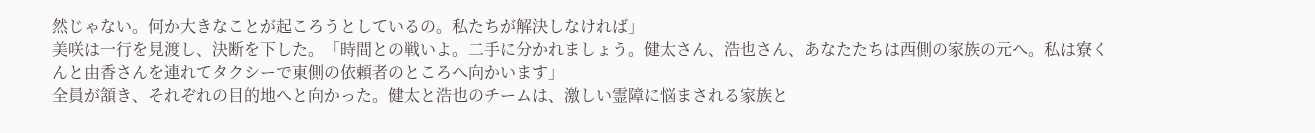然じゃない。何か大きなことが起ころうとしているの。私たちが解決しなければ」
美咲は一行を見渡し、決断を下した。「時間との戦いよ。二手に分かれましょう。健太さん、浩也さん、あなたたちは西側の家族の元へ。私は寮くんと由香さんを連れてタクシーで東側の依頼者のところへ向かいます」
全員が頷き、それぞれの目的地へと向かった。健太と浩也のチームは、激しい霊障に悩まされる家族と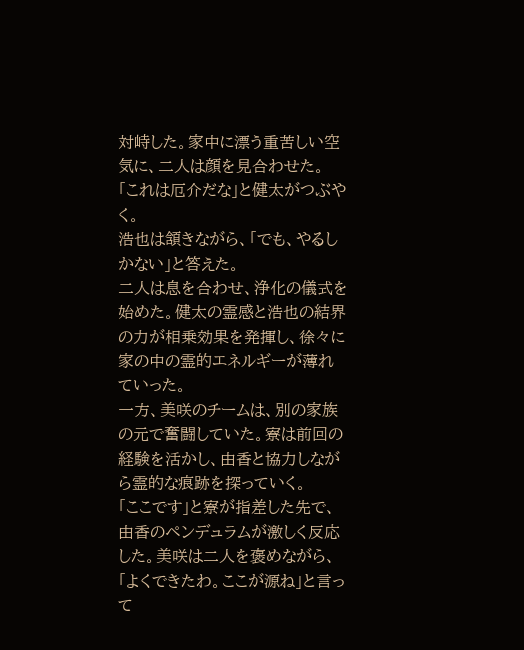対峙した。家中に漂う重苦しい空気に、二人は顔を見合わせた。
「これは厄介だな」と健太がつぶやく。
浩也は頷きながら、「でも、やるしかない」と答えた。
二人は息を合わせ、浄化の儀式を始めた。健太の霊感と浩也の結界の力が相乗効果を発揮し、徐々に家の中の霊的エネルギーが薄れていった。
一方、美咲のチームは、別の家族の元で奮闘していた。寮は前回の経験を活かし、由香と協力しながら霊的な痕跡を探っていく。
「ここです」と寮が指差した先で、由香のペンデュラムが激しく反応した。美咲は二人を褒めながら、「よくできたわ。ここが源ね」と言って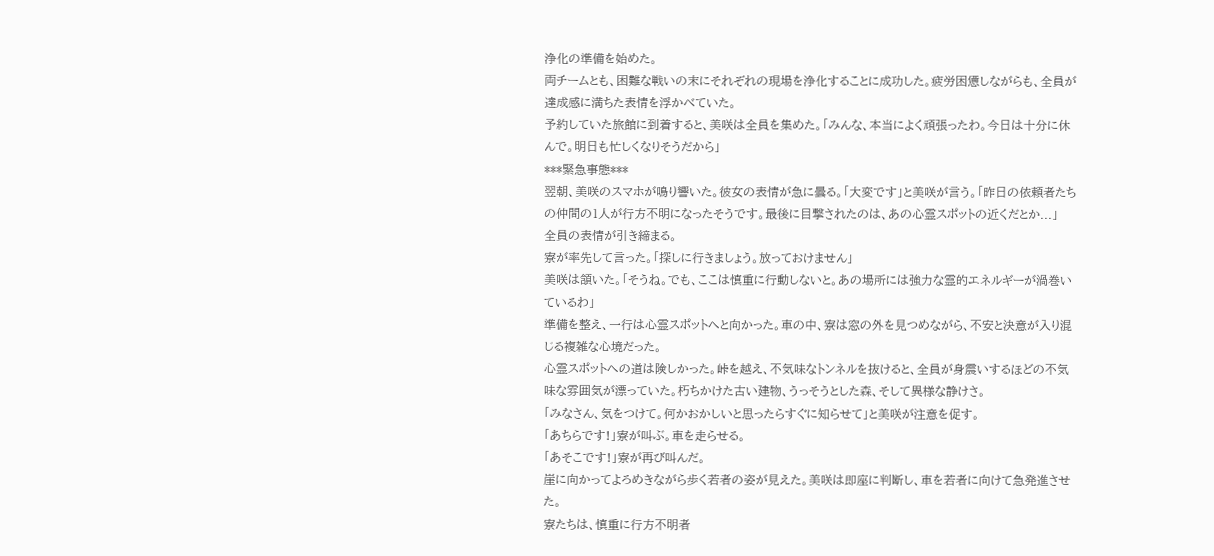浄化の準備を始めた。
両チームとも、困難な戦いの末にそれぞれの現場を浄化することに成功した。疲労困憊しながらも、全員が達成感に満ちた表情を浮かべていた。
予約していた旅館に到着すると、美咲は全員を集めた。「みんな、本当によく頑張ったわ。今日は十分に休んで。明日も忙しくなりそうだから」
***緊急事態***
翌朝、美咲のスマホが鳴り響いた。彼女の表情が急に曇る。「大変です」と美咲が言う。「昨日の依頼者たちの仲間の1人が行方不明になったそうです。最後に目撃されたのは、あの心霊スポットの近くだとか...」
全員の表情が引き締まる。
寮が率先して言った。「探しに行きましょう。放っておけません」
美咲は頷いた。「そうね。でも、ここは慎重に行動しないと。あの場所には強力な霊的エネルギーが渦巻いているわ」
準備を整え、一行は心霊スポットへと向かった。車の中、寮は窓の外を見つめながら、不安と決意が入り混じる複雑な心境だった。
心霊スポットへの道は険しかった。峠を越え、不気味なトンネルを抜けると、全員が身震いするほどの不気味な雰囲気が漂っていた。朽ちかけた古い建物、うっそうとした森、そして異様な静けさ。
「みなさん、気をつけて。何かおかしいと思ったらすぐに知らせて」と美咲が注意を促す。
「あちらです!」寮が叫ぶ。車を走らせる。
「あそこです!」寮が再び叫んだ。
崖に向かってよろめきながら歩く若者の姿が見えた。美咲は即座に判断し、車を若者に向けて急発進させた。
寮たちは、慎重に行方不明者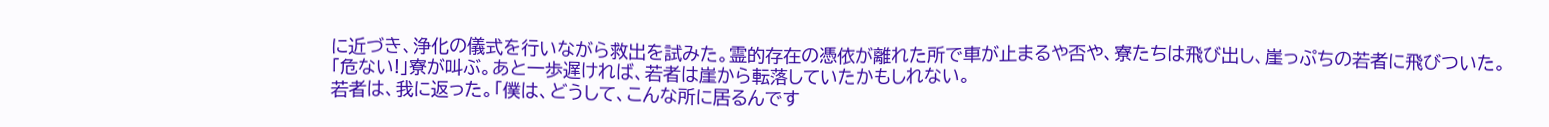に近づき、浄化の儀式を行いながら救出を試みた。霊的存在の憑依が離れた所で車が止まるや否や、寮たちは飛び出し、崖っぷちの若者に飛びついた。
「危ない!」寮が叫ぶ。あと一歩遅ければ、若者は崖から転落していたかもしれない。
若者は、我に返った。「僕は、どうして、こんな所に居るんです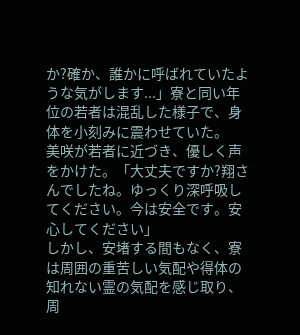か?確か、誰かに呼ばれていたような気がします...」寮と同い年位の若者は混乱した様子で、身体を小刻みに震わせていた。
美咲が若者に近づき、優しく声をかけた。「大丈夫ですか?翔さんでしたね。ゆっくり深呼吸してください。今は安全です。安心してください」
しかし、安堵する間もなく、寮は周囲の重苦しい気配や得体の知れない霊の気配を感じ取り、周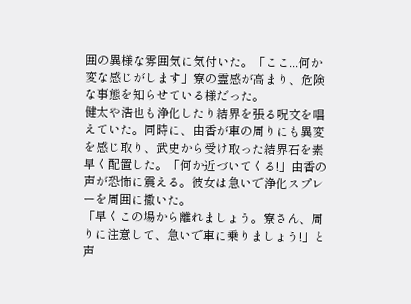囲の異様な雰囲気に気付いた。「ここ...何か変な感じがします」寮の霊感が高まり、危険な事態を知らせている様だった。
健太や浩也も浄化したり結界を張る呪文を唱えていた。同時に、由香が車の周りにも異変を感じ取り、武史から受け取った結界石を素早く配置した。「何か近づいてくる!」由香の声が恐怖に震える。彼女は急いで浄化スプレーを周囲に撒いた。
「早くこの場から離れましょう。寮さん、周りに注意して、急いで車に乗りましょう!」と声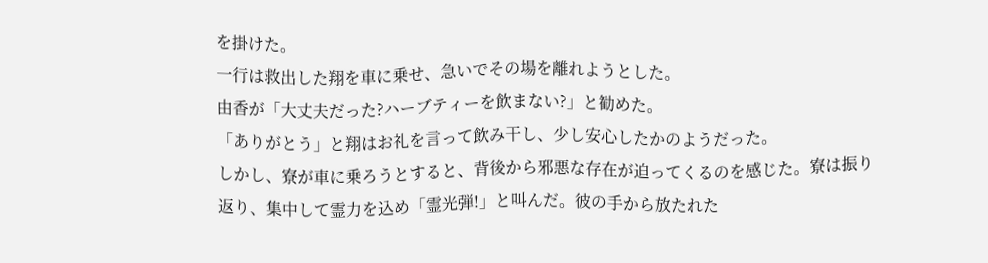を掛けた。
一行は救出した翔を車に乗せ、急いでその場を離れようとした。
由香が「大丈夫だった?ハーブティーを飲まない?」と勧めた。
「ありがとう」と翔はお礼を言って飲み干し、少し安心したかのようだった。
しかし、寮が車に乗ろうとすると、背後から邪悪な存在が迫ってくるのを感じた。寮は振り返り、集中して霊力を込め「霊光弾!」と叫んだ。彼の手から放たれた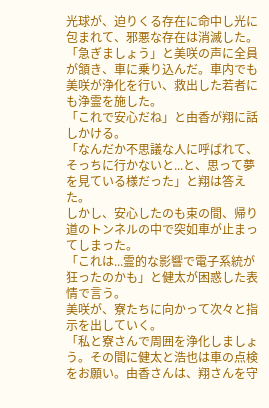光球が、迫りくる存在に命中し光に包まれて、邪悪な存在は消滅した。
「急ぎましょう」と美咲の声に全員が頷き、車に乗り込んだ。車内でも美咲が浄化を行い、救出した若者にも浄霊を施した。
「これで安心だね」と由香が翔に話しかける。
「なんだか不思議な人に呼ばれて、そっちに行かないと...と、思って夢を見ている様だった」と翔は答えた。
しかし、安心したのも束の間、帰り道のトンネルの中で突如車が止まってしまった。
「これは...霊的な影響で電子系統が狂ったのかも」と健太が困惑した表情で言う。
美咲が、寮たちに向かって次々と指示を出していく。
「私と寮さんで周囲を浄化しましょう。その間に健太と浩也は車の点検をお願い。由香さんは、翔さんを守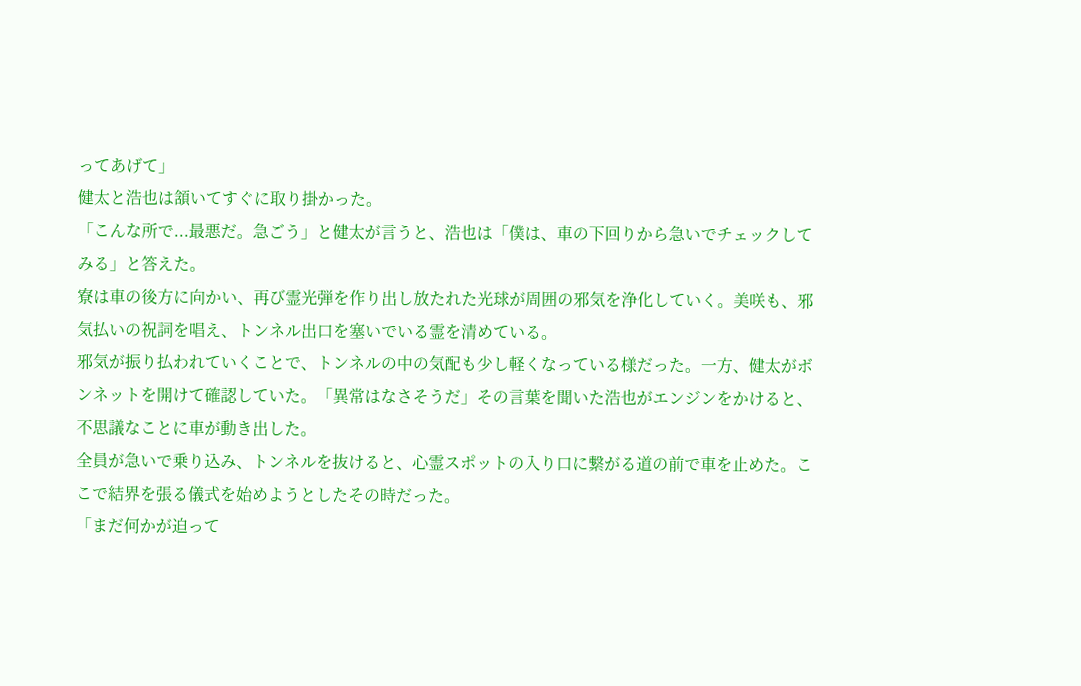ってあげて」
健太と浩也は頷いてすぐに取り掛かった。
「こんな所で...最悪だ。急ごう」と健太が言うと、浩也は「僕は、車の下回りから急いでチェックしてみる」と答えた。
寮は車の後方に向かい、再び霊光弾を作り出し放たれた光球が周囲の邪気を浄化していく。美咲も、邪気払いの祝詞を唱え、トンネル出口を塞いでいる霊を清めている。
邪気が振り払われていくことで、トンネルの中の気配も少し軽くなっている様だった。一方、健太がボンネットを開けて確認していた。「異常はなさそうだ」その言葉を聞いた浩也がエンジンをかけると、不思議なことに車が動き出した。
全員が急いで乗り込み、トンネルを抜けると、心霊スポットの入り口に繋がる道の前で車を止めた。ここで結界を張る儀式を始めようとしたその時だった。
「まだ何かが迫って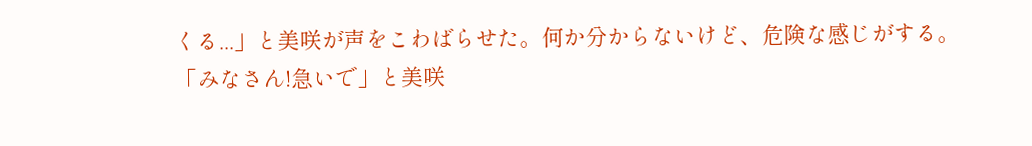くる...」と美咲が声をこわばらせた。何か分からないけど、危険な感じがする。
「みなさん!急いで」と美咲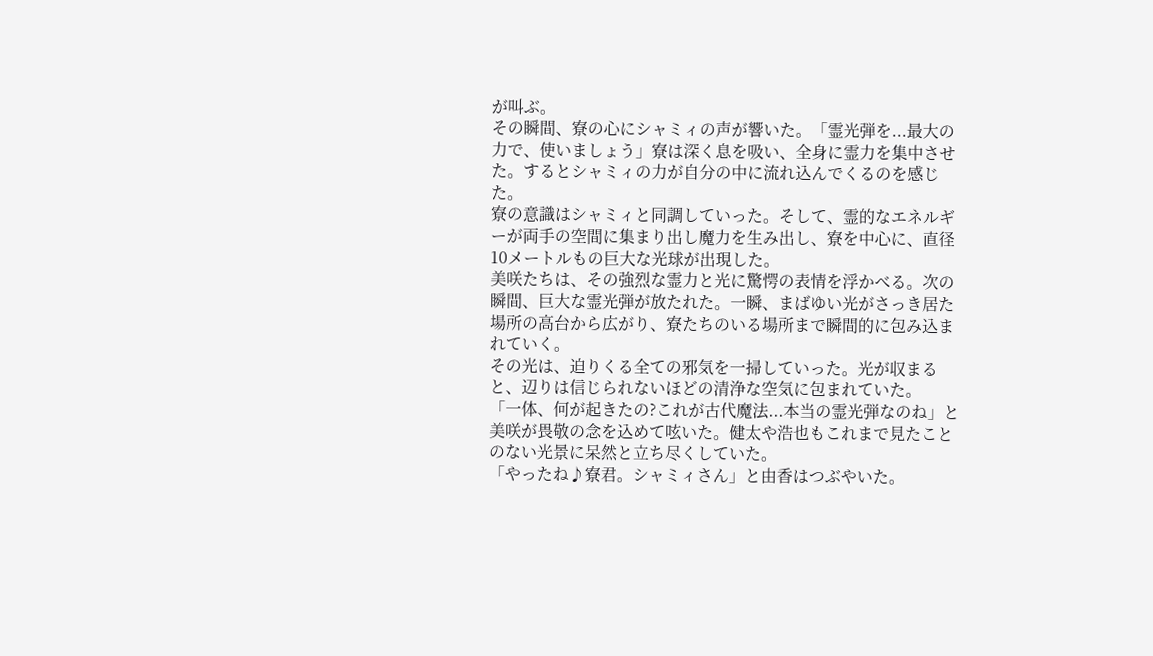が叫ぶ。
その瞬間、寮の心にシャミィの声が響いた。「霊光弾を...最大の力で、使いましょう」寮は深く息を吸い、全身に霊力を集中させた。するとシャミィの力が自分の中に流れ込んでくるのを感じた。
寮の意識はシャミィと同調していった。そして、霊的なエネルギーが両手の空間に集まり出し魔力を生み出し、寮を中心に、直径10メートルもの巨大な光球が出現した。
美咲たちは、その強烈な霊力と光に驚愕の表情を浮かべる。次の瞬間、巨大な霊光弾が放たれた。一瞬、まばゆい光がさっき居た場所の高台から広がり、寮たちのいる場所まで瞬間的に包み込まれていく。
その光は、迫りくる全ての邪気を一掃していった。光が収まると、辺りは信じられないほどの清浄な空気に包まれていた。
「一体、何が起きたの?これが古代魔法...本当の霊光弾なのね」と美咲が畏敬の念を込めて呟いた。健太や浩也もこれまで見たことのない光景に呆然と立ち尽くしていた。
「やったね♪寮君。シャミィさん」と由香はつぶやいた。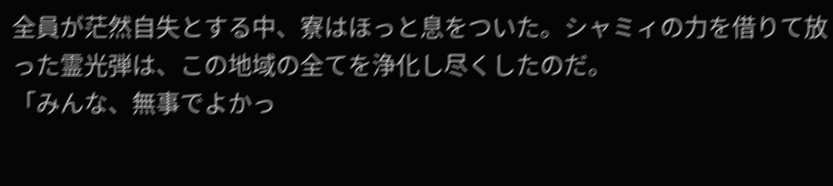全員が茫然自失とする中、寮はほっと息をついた。シャミィの力を借りて放った霊光弾は、この地域の全てを浄化し尽くしたのだ。
「みんな、無事でよかっ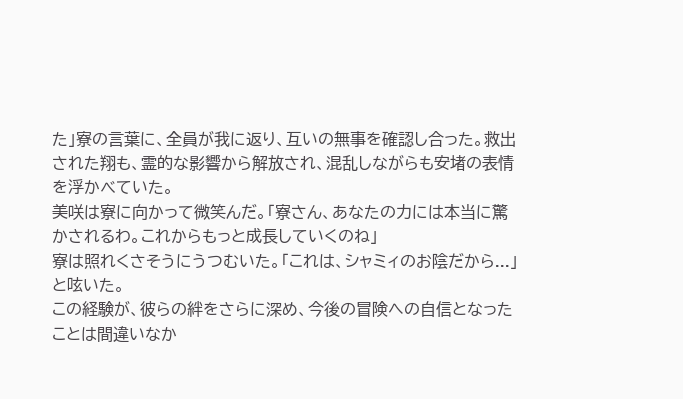た」寮の言葉に、全員が我に返り、互いの無事を確認し合った。救出された翔も、霊的な影響から解放され、混乱しながらも安堵の表情を浮かべていた。
美咲は寮に向かって微笑んだ。「寮さん、あなたの力には本当に驚かされるわ。これからもっと成長していくのね」
寮は照れくさそうにうつむいた。「これは、シャミィのお陰だから...」と呟いた。
この経験が、彼らの絆をさらに深め、今後の冒険への自信となったことは間違いなか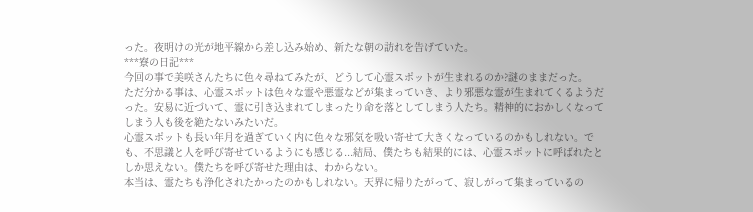った。夜明けの光が地平線から差し込み始め、新たな朝の訪れを告げていた。
***寮の日記***
今回の事で美咲さんたちに色々尋ねてみたが、どうして心霊スポットが生まれるのか?謎のままだった。
ただ分かる事は、心霊スポットは色々な霊や悪霊などが集まっていき、より邪悪な霊が生まれてくるようだった。安易に近づいて、霊に引き込まれてしまったり命を落としてしまう人たち。精神的におかしくなってしまう人も後を絶たないみたいだ。
心霊スポットも長い年月を過ぎていく内に色々な邪気を吸い寄せて大きくなっているのかもしれない。でも、不思議と人を呼び寄せているようにも感じる...結局、僕たちも結果的には、心霊スポットに呼ばれたとしか思えない。僕たちを呼び寄せた理由は、わからない。
本当は、霊たちも浄化されたかったのかもしれない。天界に帰りたがって、寂しがって集まっているの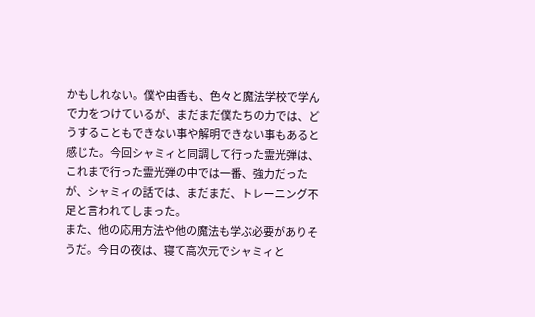かもしれない。僕や由香も、色々と魔法学校で学んで力をつけているが、まだまだ僕たちの力では、どうすることもできない事や解明できない事もあると感じた。今回シャミィと同調して行った霊光弾は、これまで行った霊光弾の中では一番、強力だったが、シャミィの話では、まだまだ、トレーニング不足と言われてしまった。
また、他の応用方法や他の魔法も学ぶ必要がありそうだ。今日の夜は、寝て高次元でシャミィと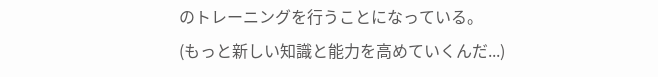のトレーニングを行うことになっている。
(もっと新しい知識と能力を高めていくんだ...)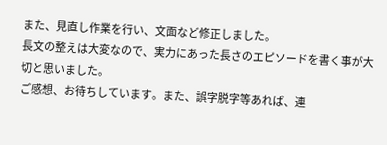また、見直し作業を行い、文面など修正しました。
長文の整えは大変なので、実力にあった長さのエピソードを書く事が大切と思いました。
ご感想、お待ちしています。また、誤字脱字等あれば、連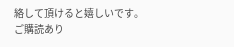絡して頂けると嬉しいです。
ご購読あり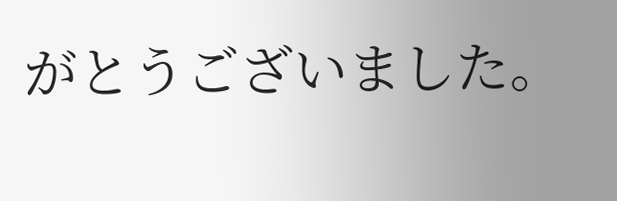がとうございました。